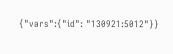{"vars":{"id": "130921:5012"}}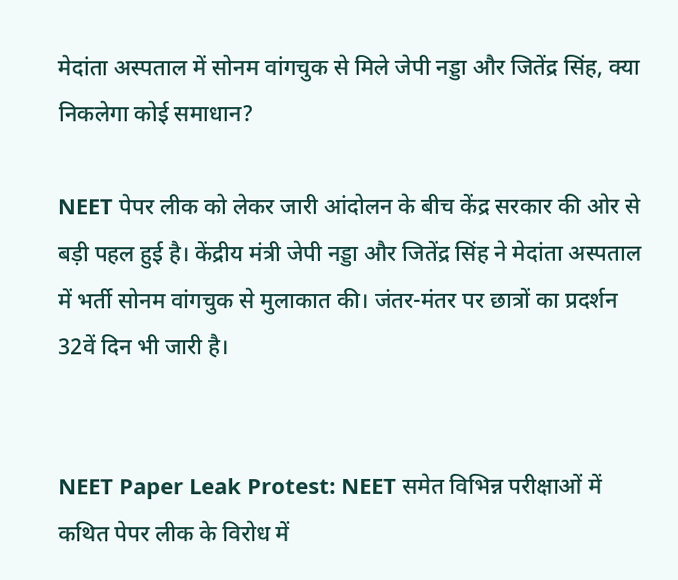मेदांता अस्पताल में सोनम वांगचुक से मिले जेपी नड्डा और जितेंद्र सिंह, क्या निकलेगा कोई समाधान?

NEET पेपर लीक को लेकर जारी आंदोलन के बीच केंद्र सरकार की ओर से बड़ी पहल हुई है। केंद्रीय मंत्री जेपी नड्डा और जितेंद्र सिंह ने मेदांता अस्पताल में भर्ती सोनम वांगचुक से मुलाकात की। जंतर-मंतर पर छात्रों का प्रदर्शन 32वें दिन भी जारी है।


NEET Paper Leak Protest: NEET समेत विभिन्न परीक्षाओं में कथित पेपर लीक के विरोध में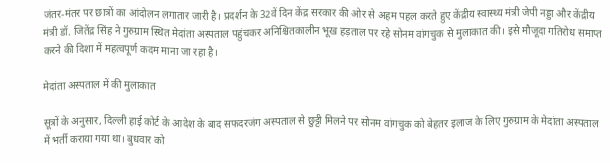जंतर-मंतर पर छात्रों का आंदोलन लगातार जारी है। प्रदर्शन के 32वें दिन केंद्र सरकार की ओर से अहम पहल करते हुए केंद्रीय स्वास्थ्य मंत्री जेपी नड्डा और केंद्रीय मंत्री डॉ. जितेंद्र सिंह ने गुरुग्राम स्थित मेदांता अस्पताल पहुंचकर अनिश्चितकालीन भूख हड़ताल पर रहे सोनम वांगचुक से मुलाकात की। इसे मौजूदा गतिरोध समाप्त करने की दिशा में महत्वपूर्ण कदम माना जा रहा है।

मेदांता अस्पताल में की मुलाकात

सूत्रों के अनुसार, दिल्ली हाई कोर्ट के आदेश के बाद सफदरजंग अस्पताल से छुट्टी मिलने पर सोनम वांगचुक को बेहतर इलाज के लिए गुरुग्राम के मेदांता अस्पताल में भर्ती कराया गया था। बुधवार को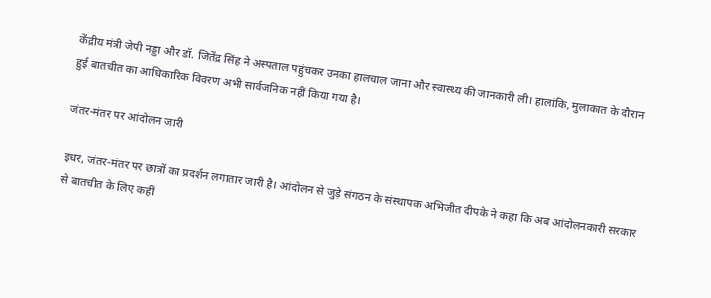केंद्रीय मंत्री जेपी नड्डा और डॉ. जितेंद्र सिंह ने अस्पताल पहुंचकर उनका हालचाल जाना और स्वास्थ्य की जानकारी ली। हालांकि, मुलाकात के दौरान हुई बातचीत का आधिकारिक विवरण अभी सार्वजनिक नहीं किया गया है।

जंतर-मंतर पर आंदोलन जारी

इधर, जंतर-मंतर पर छात्रों का प्रदर्शन लगातार जारी है। आंदोलन से जुड़े संगठन के संस्थापक अभिजीत दीपके ने कहा कि अब आंदोलनकारी सरकार से बातचीत के लिए कहीं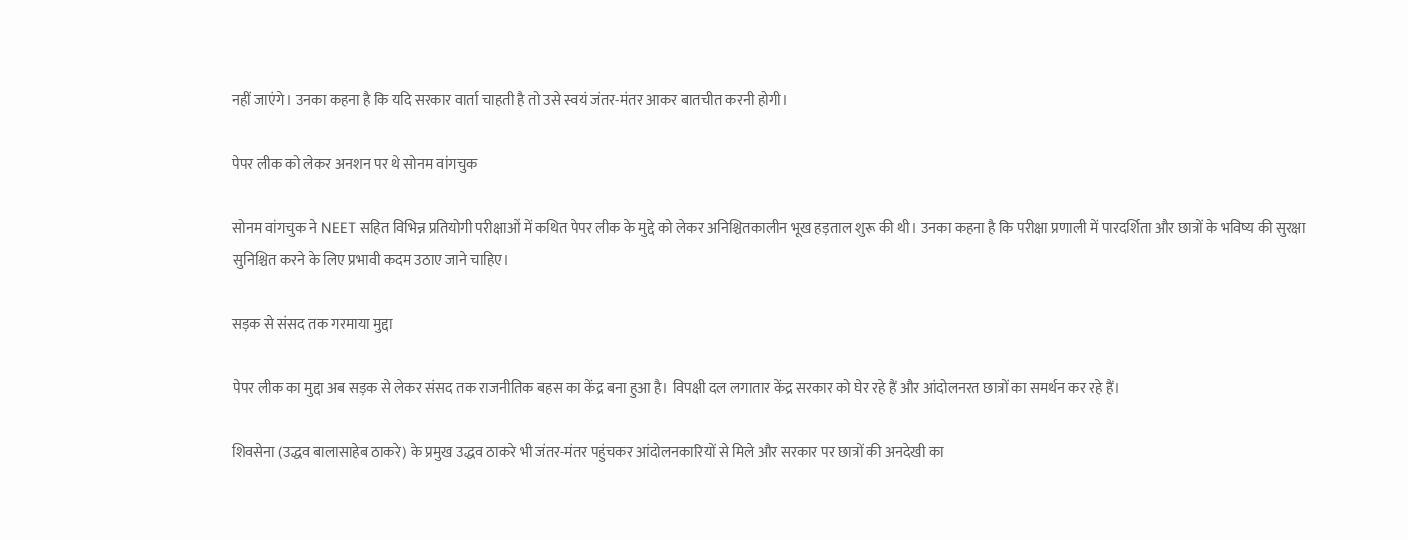नहीं जाएंगे। उनका कहना है कि यदि सरकार वार्ता चाहती है तो उसे स्वयं जंतर-मंतर आकर बातचीत करनी होगी।

पेपर लीक को लेकर अनशन पर थे सोनम वांगचुक

सोनम वांगचुक ने NEET सहित विभिन्न प्रतियोगी परीक्षाओं में कथित पेपर लीक के मुद्दे को लेकर अनिश्चितकालीन भूख हड़ताल शुरू की थी। उनका कहना है कि परीक्षा प्रणाली में पारदर्शिता और छात्रों के भविष्य की सुरक्षा सुनिश्चित करने के लिए प्रभावी कदम उठाए जाने चाहिए।

सड़क से संसद तक गरमाया मुद्दा

पेपर लीक का मुद्दा अब सड़क से लेकर संसद तक राजनीतिक बहस का केंद्र बना हुआ है। विपक्षी दल लगातार केंद्र सरकार को घेर रहे हैं और आंदोलनरत छात्रों का समर्थन कर रहे हैं।

शिवसेना (उद्धव बालासाहेब ठाकरे) के प्रमुख उद्धव ठाकरे भी जंतर-मंतर पहुंचकर आंदोलनकारियों से मिले और सरकार पर छात्रों की अनदेखी का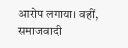आरोप लगाया। वहीं, समाजवादी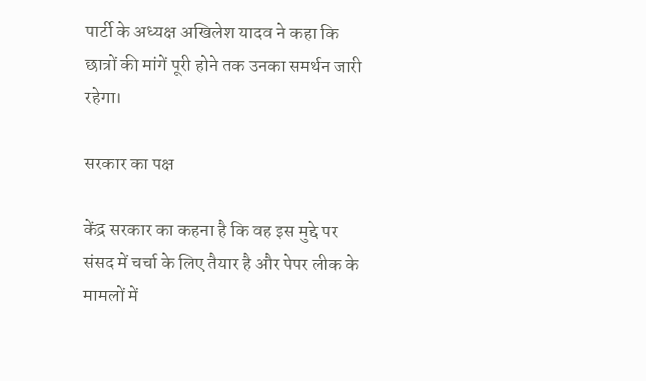पार्टी के अध्यक्ष अखिलेश यादव ने कहा कि छात्रों की मांगें पूरी होने तक उनका समर्थन जारी रहेगा।

सरकार का पक्ष

केंद्र सरकार का कहना है कि वह इस मुद्दे पर संसद में चर्चा के लिए तैयार है और पेपर लीक के मामलों में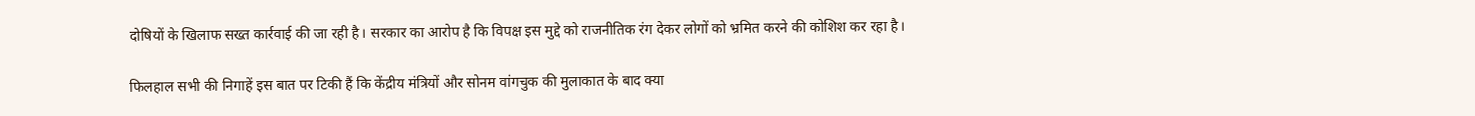दोषियों के खिलाफ सख्त कार्रवाई की जा रही है। सरकार का आरोप है कि विपक्ष इस मुद्दे को राजनीतिक रंग देकर लोगों को भ्रमित करने की कोशिश कर रहा है।

फिलहाल सभी की निगाहें इस बात पर टिकी हैं कि केंद्रीय मंत्रियों और सोनम वांगचुक की मुलाकात के बाद क्या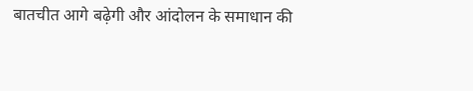बातचीत आगे बढ़ेगी और आंदोलन के समाधान की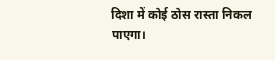दिशा में कोई ठोस रास्ता निकल पाएगा।